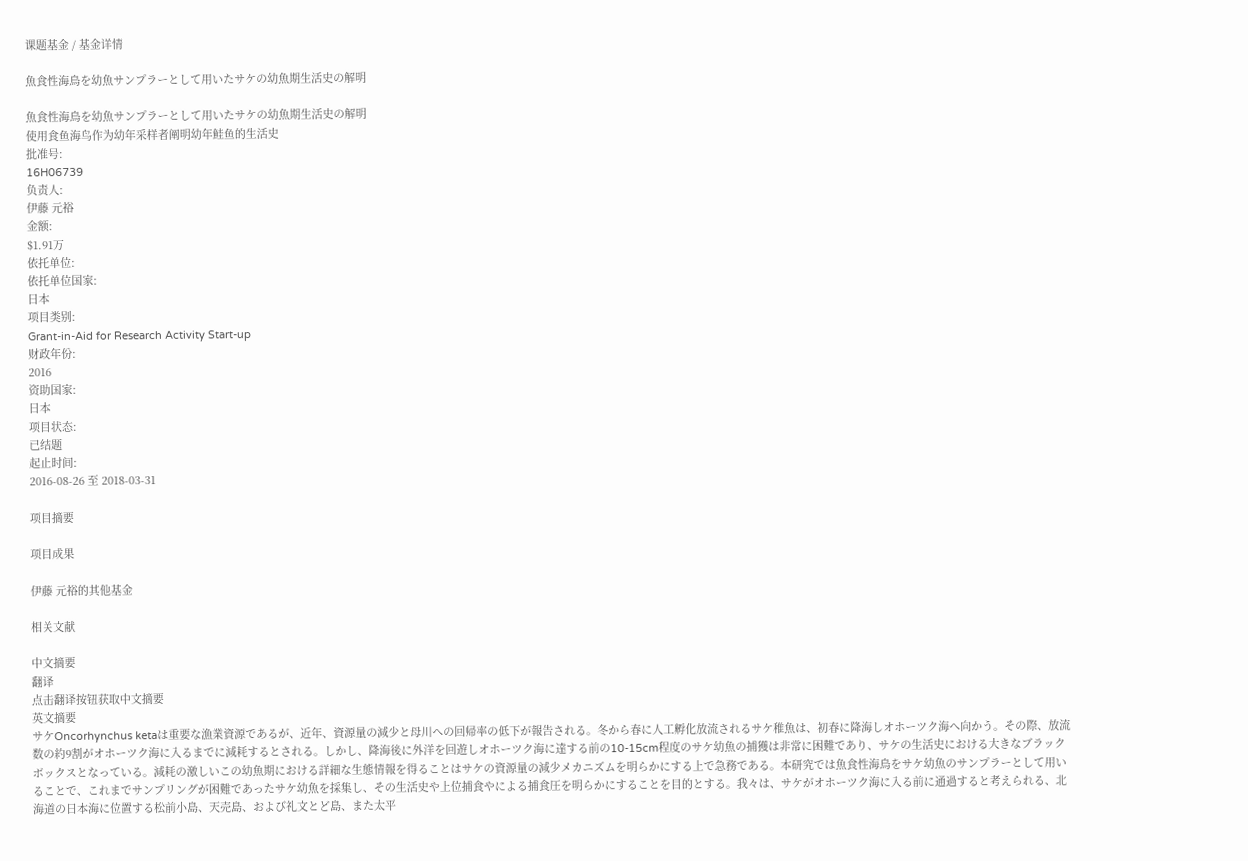课题基金 / 基金详情

魚食性海鳥を幼魚サンプラーとして用いたサケの幼魚期生活史の解明

魚食性海鳥を幼魚サンプラーとして用いたサケの幼魚期生活史の解明
使用食鱼海鸟作为幼年采样者阐明幼年鲑鱼的生活史
批准号:
16H06739
负责人:
伊藤 元裕
金额:
$1.91万
依托单位:
依托单位国家:
日本
项目类别:
Grant-in-Aid for Research Activity Start-up
财政年份:
2016
资助国家:
日本
项目状态:
已结题
起止时间:
2016-08-26 至 2018-03-31

项目摘要

项目成果

伊藤 元裕的其他基金

相关文献

中文摘要
翻译
点击翻译按钮获取中文摘要
英文摘要
サケOncorhynchus ketaは重要な漁業資源であるが、近年、資源量の減少と母川への回帰率の低下が報告される。冬から春に人工孵化放流されるサケ稚魚は、初春に降海しオホーツク海へ向かう。その際、放流数の約9割がオホーツク海に入るまでに減耗するとされる。しかし、降海後に外洋を回遊しオホーツク海に達する前の10-15cm程度のサケ幼魚の捕獲は非常に困難であり、サケの生活史における大きなブラックボックスとなっている。減耗の激しいこの幼魚期における詳細な生態情報を得ることはサケの資源量の減少メカニズムを明らかにする上で急務である。本研究では魚食性海鳥をサケ幼魚のサンプラーとして用いることで、これまでサンプリングが困難であったサケ幼魚を採集し、その生活史や上位捕食やによる捕食圧を明らかにすることを目的とする。我々は、サケがオホーツク海に入る前に通過すると考えられる、北海道の日本海に位置する松前小島、天売島、および礼文とど島、また太平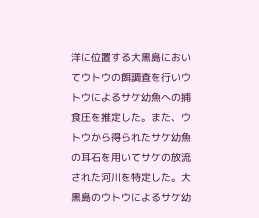洋に位置する大黒島においてウトウの餌調査を行いウトウによるサケ幼魚への捕食圧を推定した。また、ウトウから得られたサケ幼魚の耳石を用いてサケの放流された河川を特定した。大黒島のウトウによるサケ幼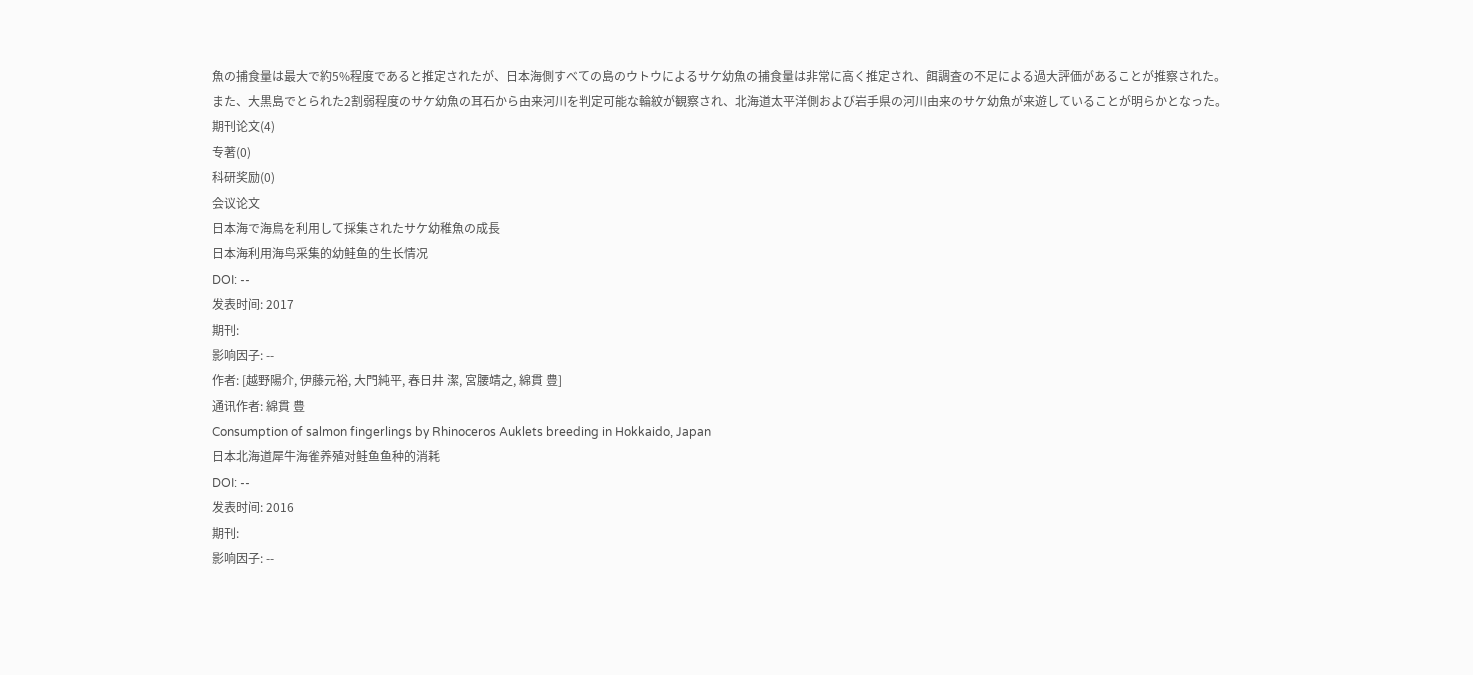魚の捕食量は最大で約5%程度であると推定されたが、日本海側すべての島のウトウによるサケ幼魚の捕食量は非常に高く推定され、餌調査の不足による過大評価があることが推察された。また、大黒島でとられた2割弱程度のサケ幼魚の耳石から由来河川を判定可能な輪紋が観察され、北海道太平洋側および岩手県の河川由来のサケ幼魚が来遊していることが明らかとなった。
期刊论文(4)
专著(0)
科研奖励(0)
会议论文
日本海で海鳥を利用して採集されたサケ幼稚魚の成長
日本海利用海鸟采集的幼鲑鱼的生长情况
DOI: --
发表时间: 2017
期刊:
影响因子: --
作者: [越野陽介, 伊藤元裕, 大門純平, 春日井 潔, 宮腰靖之, 綿貫 豊]
通讯作者: 綿貫 豊
Consumption of salmon fingerlings by Rhinoceros Auklets breeding in Hokkaido, Japan
日本北海道犀牛海雀养殖对鲑鱼鱼种的消耗
DOI: --
发表时间: 2016
期刊:
影响因子: --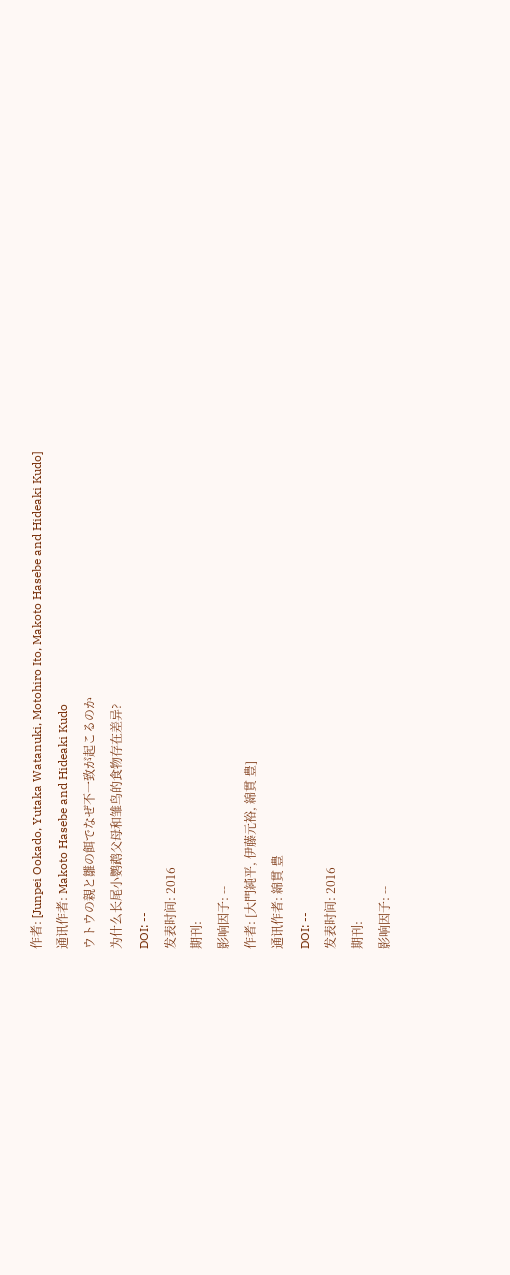作者: [Junpei Ookado, Yutaka Watanuki, Motohiro Ito, Makoto Hasebe and Hideaki Kudo]
通讯作者: Makoto Hasebe and Hideaki Kudo
ウトウの親と雛の餌でなぜ不一致が起こるのか
为什么长尾小鹦鹉父母和雏鸟的食物存在差异?
DOI: --
发表时间: 2016
期刊:
影响因子: --
作者: [大門純平, 伊藤元裕, 綿貫 豊]
通讯作者: 綿貫 豊
DOI: --
发表时间: 2016
期刊:
影响因子: --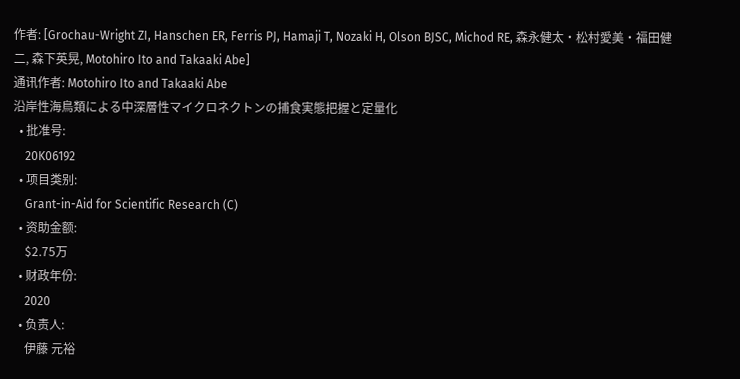作者: [Grochau-Wright ZI, Hanschen ER, Ferris PJ, Hamaji T, Nozaki H, Olson BJSC, Michod RE, 森永健太・松村愛美・福田健二, 森下英晃, Motohiro Ito and Takaaki Abe]
通讯作者: Motohiro Ito and Takaaki Abe
沿岸性海鳥類による中深層性マイクロネクトンの捕食実態把握と定量化
  • 批准号:
    20K06192
  • 项目类别:
    Grant-in-Aid for Scientific Research (C)
  • 资助金额:
    $2.75万
  • 财政年份:
    2020
  • 负责人:
    伊藤 元裕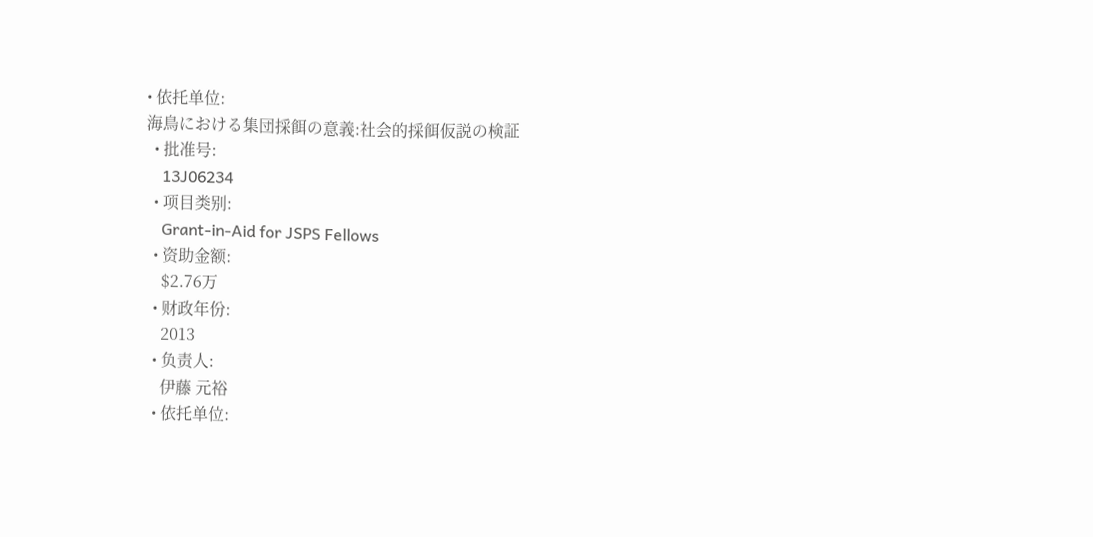• 依托单位:
海鳥における集団採餌の意義:社会的採餌仮説の検証
  • 批准号:
    13J06234
  • 项目类别:
    Grant-in-Aid for JSPS Fellows
  • 资助金额:
    $2.76万
  • 财政年份:
    2013
  • 负责人:
    伊藤 元裕
  • 依托单位: